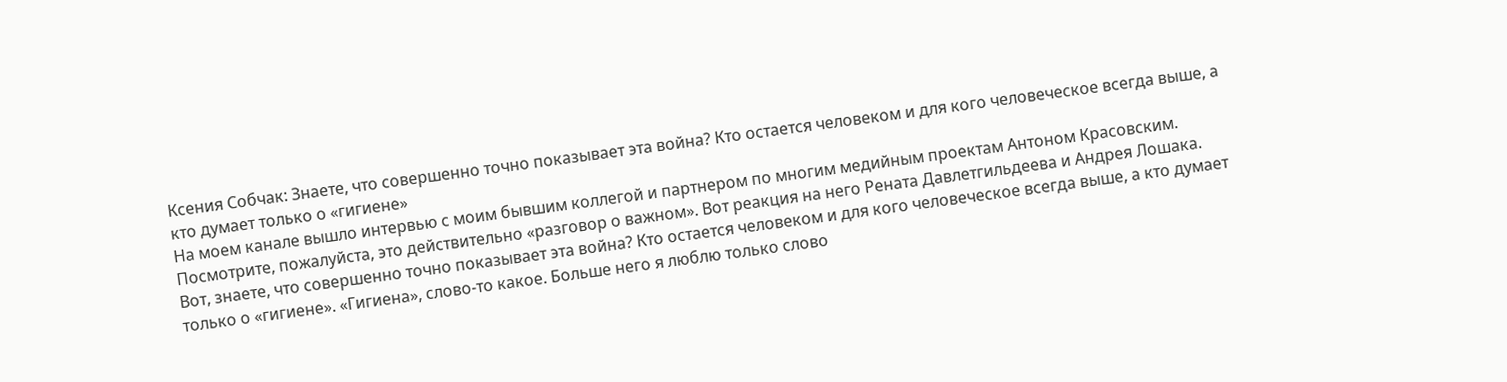Ксения Собчак: Знаете, что совершенно точно показывает эта война? Кто остается человеком и для кого человеческое всегда выше, а кто думает только о «гигиене»
На моем канале вышло интервью с моим бывшим коллегой и партнером по многим медийным проектам Антоном Красовским.
Посмотрите, пожалуйста, это действительно «разговор о важном». Вот реакция на него Рената Давлетгильдеева и Андрея Лошака.
Вот, знаете, что совершенно точно показывает эта война? Кто остается человеком и для кого человеческое всегда выше, а кто думает только о «гигиене». «Гигиена», слово-то какое. Больше него я люблю только слово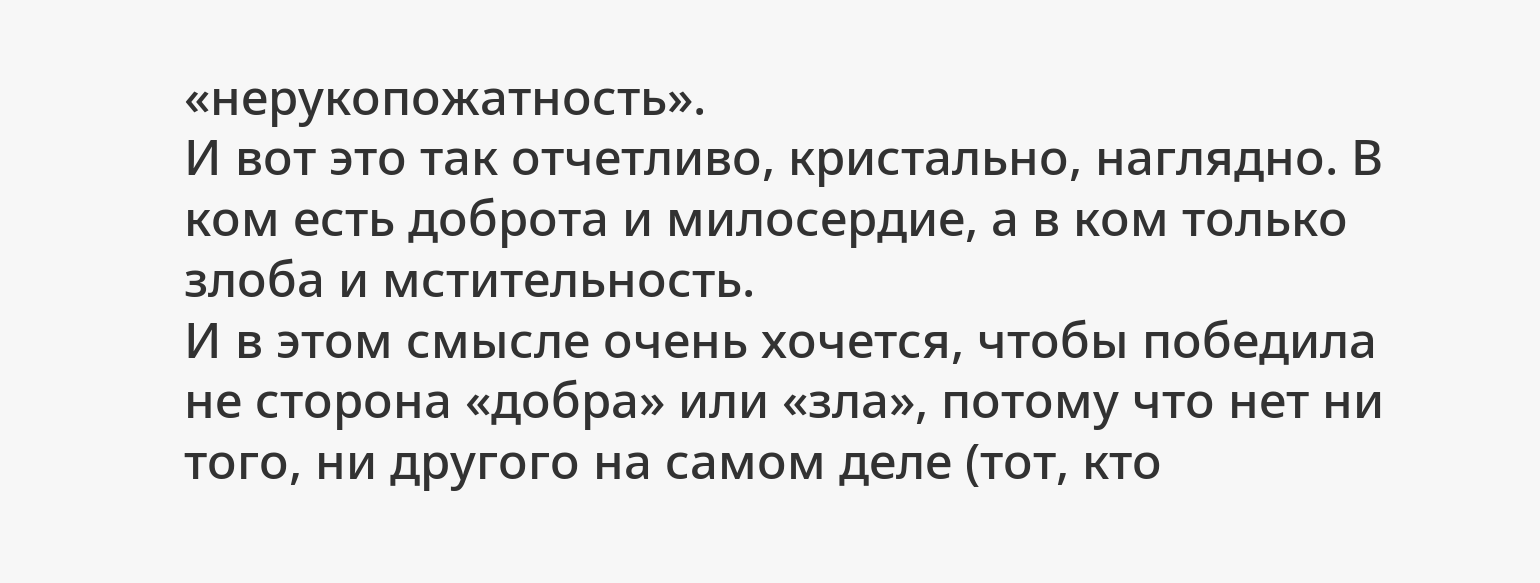«нерукопожатность».
И вот это так отчетливо, кристально, наглядно. В ком есть доброта и милосердие, а в ком только злоба и мстительность.
И в этом смысле очень хочется, чтобы победила не сторона «добра» или «зла», потому что нет ни того, ни другого на самом деле (тот, кто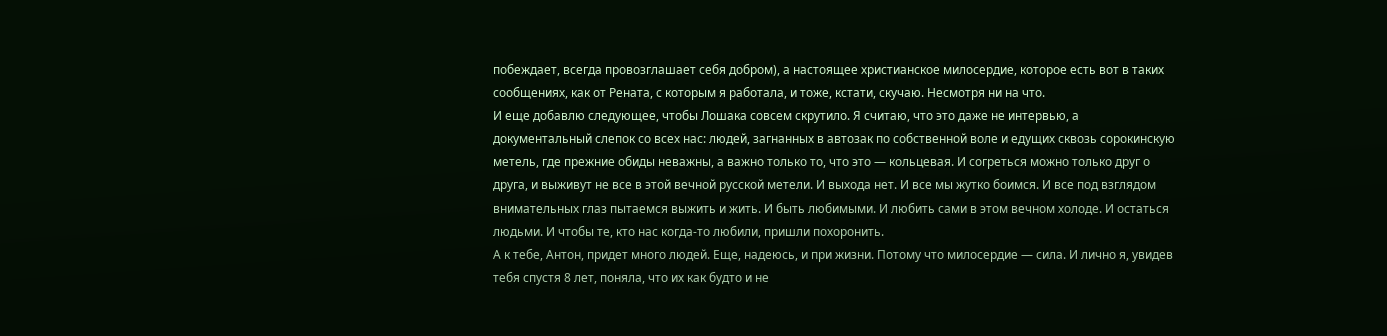побеждает, всегда провозглашает себя добром), а настоящее христианское милосердие, которое есть вот в таких сообщениях, как от Рената, с которым я работала, и тоже, кстати, скучаю. Несмотря ни на что.
И еще добавлю следующее, чтобы Лошака совсем скрутило. Я считаю, что это даже не интервью, а документальный слепок со всех нас: людей, загнанных в автозак по собственной воле и едущих сквозь сорокинскую метель, где прежние обиды неважны, а важно только то, что это — кольцевая. И согреться можно только друг о друга, и выживут не все в этой вечной русской метели. И выхода нет. И все мы жутко боимся. И все под взглядом внимательных глаз пытаемся выжить и жить. И быть любимыми. И любить сами в этом вечном холоде. И остаться людьми. И чтобы те, кто нас когда-то любили, пришли похоронить.
А к тебе, Антон, придет много людей. Еще, надеюсь, и при жизни. Потому что милосердие — сила. И лично я, увидев тебя спустя 8 лет, поняла, что их как будто и не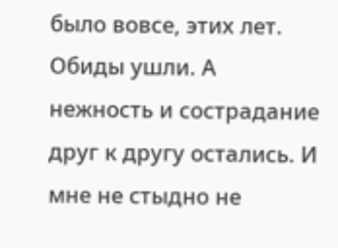было вовсе, этих лет. Обиды ушли. А нежность и сострадание друг к другу остались. И мне не стыдно не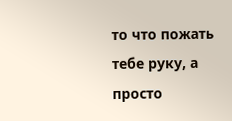то что пожать тебе руку, а просто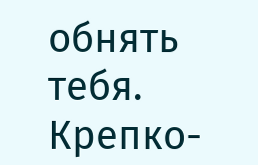обнять тебя. Крепко-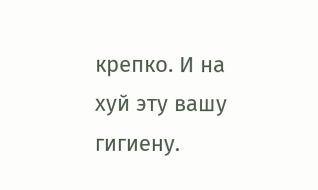крепко. И на хуй эту вашу гигиену.